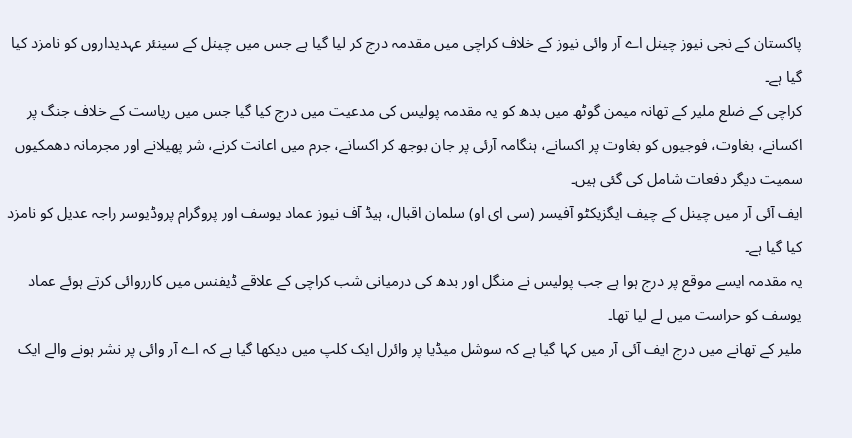پاکستان کے نجی نیوز چینل اے آر وائی نیوز کے خلاف کراچی میں مقدمہ درج کر لیا گیا ہے جس میں چینل کے سینئر عہدیداروں کو نامزد کیا گیا ہے۔
کراچی کے ضلع ملیر کے تھانہ میمن گوٹھ میں بدھ کو یہ مقدمہ پولیس کی مدعیت میں درج کیا گیا جس میں ریاست کے خلاف جنگ پر اکسانے، بغاوت، فوجیوں کو بغاوت پر اکسانے، ہنگامہ آرئی پر جان بوجھ کر اکسانے، جرم میں اعانت کرنے، شر پھیلانے اور مجرمانہ دھمکیوں سمیت دیگر دفعات شامل کی گئی ہیں۔
ایف آئی آر میں چینل کے چیف ایگزیکٹو آفیسر (سی ای او) سلمان اقبال، ہیڈ آف نیوز عماد یوسف اور پروگرام پروڈیوسر راجہ عدیل کو نامزد کیا گیا ہے۔
یہ مقدمہ ایسے موقع پر درج ہوا ہے جب پولیس نے منگل اور بدھ کی درمیانی شب کراچی کے علاقے ڈیفنس میں کارروائی کرتے ہوئے عماد یوسف کو حراست میں لے لیا تھا۔
ملیر کے تھانے میں درج ایف آئی آر میں کہا گیا ہے کہ سوشل میڈیا پر وائرل ایک کلپ میں دیکھا گیا ہے کہ اے آر وائی پر نشر ہونے والے ایک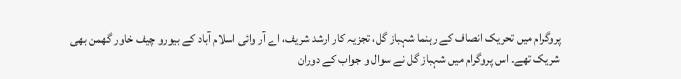پروگرام میں تحریک انصاف کے رہنما شہباز گل، تجزیہ کار ارشد شریف، اے آر وائی اسلام آباد کے بیورو چیف خاور گھمن بھی شریک تھے۔ اس پروگرام میں شہباز گل نے سوال و جواب کے دوران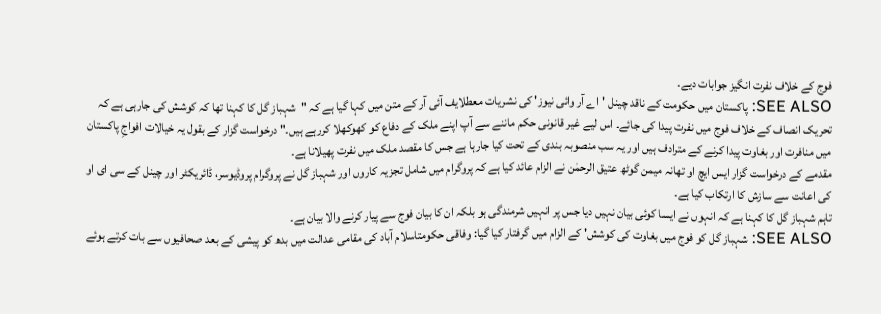فوج کے خلاف نفرت انگیز جوابات دیے۔
SEE ALSO: پاکستان میں حکومت کے ناقد چینل 'اے آر وائی نیوز' کی نشریات معطلایف آئی آر کے متن میں کہا گیا ہے کہ "شہباز گل کا کہنا تھا کہ کوشش کی جارہی ہے کہ تحریک انصاف کے خلاف فوج میں نفرت پیدا کی جائے۔ اس لیے غیر قانونی حکم ماننے سے آپ اپنے ملک کے دفاع کو کھوکھلا کررہے ہیں۔" درخواست گزار کے بقول یہ خیالات افواجِ پاکستان میں منافرت اور بغاوت پیدا کرنے کے مترادف ہیں اور یہ سب منصوبہ بندی کے تحت کیا جارہا ہے جس کا مقصد ملک میں نفرت پھیلانا ہے۔
مقدمے کے درخواست گزار ایس ایچ او تھانہ میمن گوٹھ عتیق الرحمٰن نے الزام عائد کیا ہے کہ پروگرام میں شامل تجزیہ کاروں اور شہباز گل نے پروگرام پروڈیوسر، ڈائریکٹر اور چینل کے سی ای او کی اعانت سے سازش کا ارتکاب کیا ہے۔
تاہم شہباز گل کا کہنا ہے کہ انہوں نے ایسا کوئی بیان نہیں دیا جس پر انہیں شرمندگی ہو بلکہ ان کا بیان فوج سے پیار کرنے والا بیان ہے۔
SEE ALSO: شہباز گل کو فوج میں بغاوت کی کوشش' کے الزام میں گرفتار کیا گیا: وفاقی حکومتاسلام آباد کی مقامی عدالت میں بدھ کو پیشی کے بعد صحافیوں سے بات کرتے ہوئے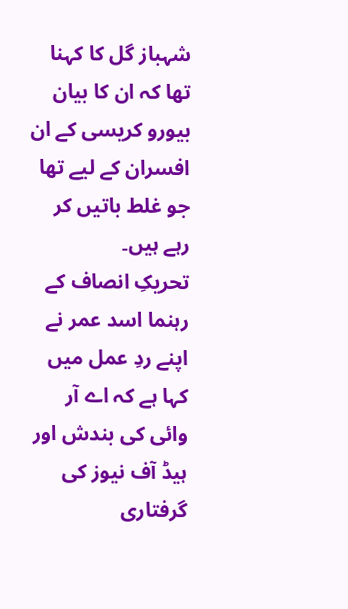شہباز گل کا کہنا تھا کہ ان کا بیان بیورو کریسی کے ان افسران کے لیے تھا جو غلط باتیں کر رہے ہیں۔
تحریکِ انصاف کے رہنما اسد عمر نے اپنے ردِ عمل میں کہا ہے کہ اے آر وائی کی بندش اور ہیڈ آف نیوز کی گرفتاری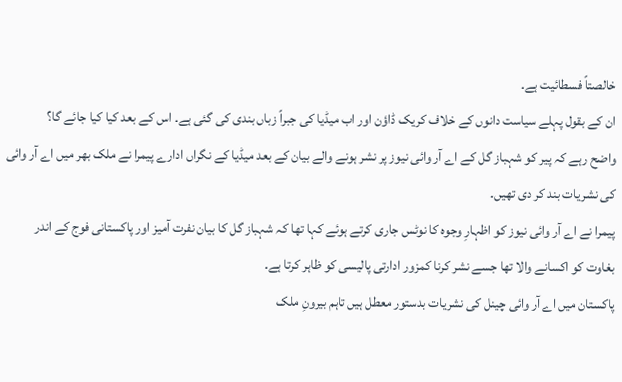خالصتاً فسطائیت ہے۔
ان کے بقول پہلے سیاست دانوں کے خلاف کریک ڈاؤن اور اب میڈیا کی جبراً زباں بندی کی گئی ہے۔ اس کے بعد کیا کیا جائے گا؟
واضح رہے کہ پیر کو شہباز گل کے اے آر وائی نیوز پر نشر ہونے والے بیان کے بعد میڈیا کے نگراں ادارے پیمرا نے ملک بھر میں اے آر وائی کی نشریات بند کر دی تھیں۔
پیمرا نے اے آر وائی نیوز کو اظہارِ وجوہ کا نوٹس جاری کرتے ہوئے کہا تھا کہ شہباز گل کا بیان نفرت آمیز اور پاکستانی فوج کے اندر بغاوت کو اکسانے والا تھا جسے نشر کرنا کمزور ادارتی پالیسی کو ظاہر کرتا ہے۔
پاکستان میں اے آر وائی چینل کی نشریات بدستور معطل ہیں تاہم بیرونِ ملک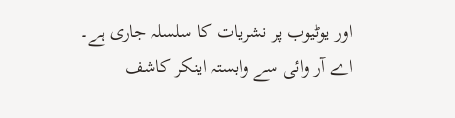اور یوٹیوب پر نشریات کا سلسلہ جاری ہے۔
اے آر وائی سے وابستہ اینکر کاشف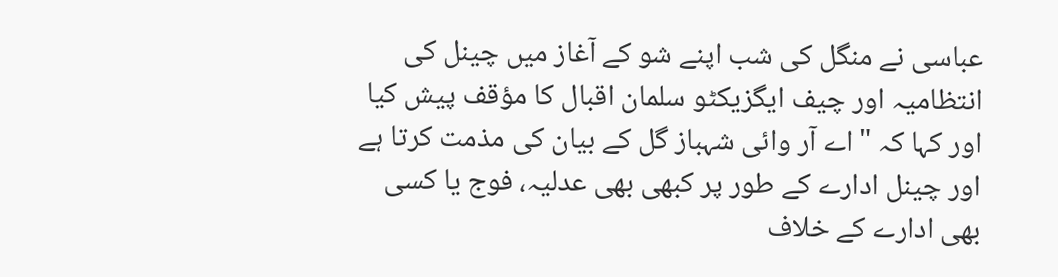عباسی نے منگل کی شب اپنے شو کے آغاز میں چینل کی انتظامیہ اور چیف ایگزیکٹو سلمان اقبال کا مؤقف پیش کیا اور کہا کہ "اے آر وائی شہباز گل کے بیان کی مذمت کرتا ہے اور چینل ادارے کے طور پر کبھی بھی عدلیہ، فوج یا کسی بھی ادارے کے خلاف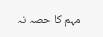مہم کا حصہ نہ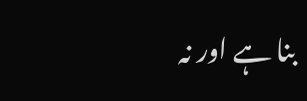بنا ہے اور نہ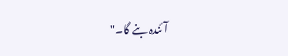آئندہ بنے گا۔"